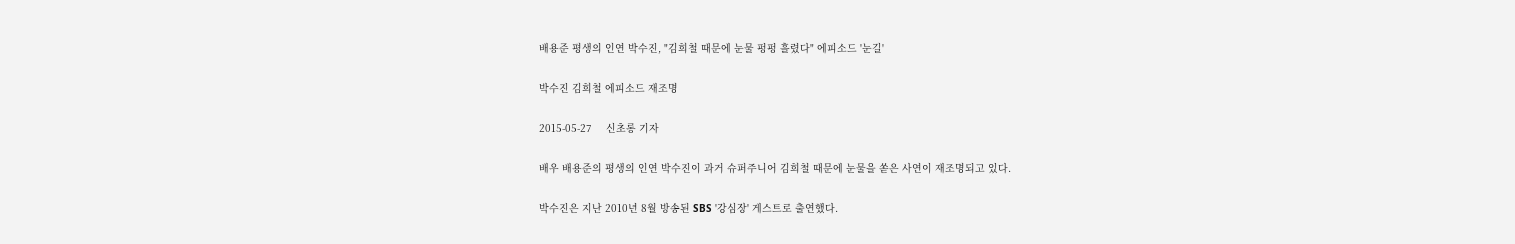배용준 평생의 인연 박수진, "김희철 때문에 눈물 펑펑 흘렸다" 에피소드 '눈길'

박수진 김희철 에피소드 재조명

2015-05-27     신초롱 기자

배우 배용준의 평생의 인연 박수진이 과거 슈퍼주니어 김희철 때문에 눈물을 쏟은 사연이 재조명되고 있다.

박수진은 지난 2010년 8월 방송된 SBS '강심장' 게스트로 출연했다.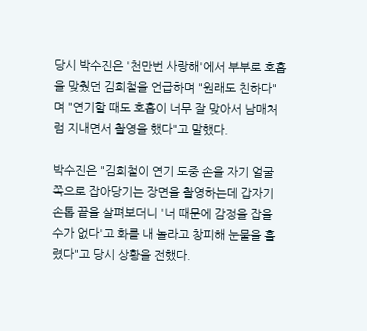당시 박수진은 '천만번 사랑해'에서 부부로 호흡을 맞췄던 김희철을 언급하며 "원래도 친하다"며 "연기할 때도 호흡이 너무 잘 맞아서 남매처럼 지내면서 촬영을 했다"고 말했다.

박수진은 "김희철이 연기 도중 손을 자기 얼굴 쪽으로 잡아당기는 장면을 촬영하는데 갑자기 손톱 끝을 살펴보더니 '너 때문에 감정을 잡을 수가 없다'고 화를 내 놀라고 창피해 눈물을 흘렸다"고 당시 상황을 전했다.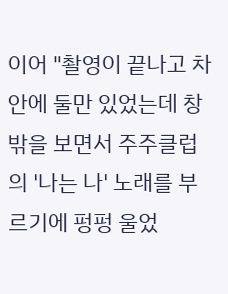이어 "촬영이 끝나고 차 안에 둘만 있었는데 창밖을 보면서 주주클럽의 '나는 나' 노래를 부르기에 펑펑 울었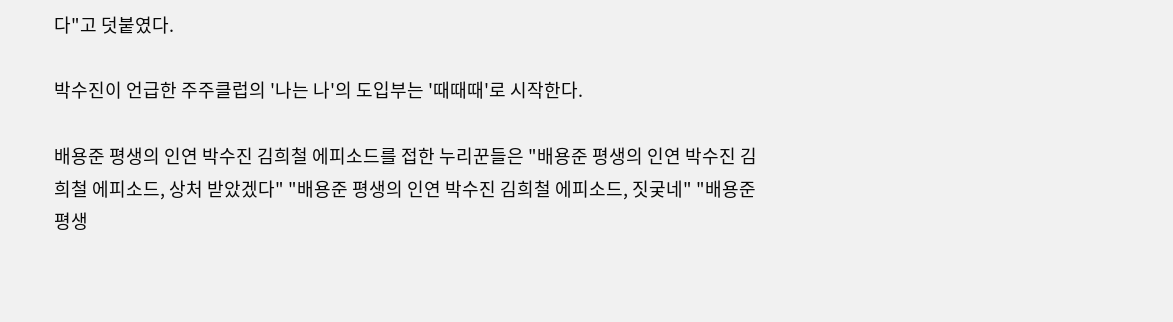다"고 덧붙였다.

박수진이 언급한 주주클럽의 '나는 나'의 도입부는 '때때때'로 시작한다.

배용준 평생의 인연 박수진 김희철 에피소드를 접한 누리꾼들은 "배용준 평생의 인연 박수진 김희철 에피소드, 상처 받았겠다" "배용준 평생의 인연 박수진 김희철 에피소드, 짓궂네" "배용준 평생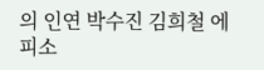의 인연 박수진 김희철 에피소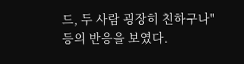드, 두 사람 굉장히 친하구나" 등의 반응을 보였다.